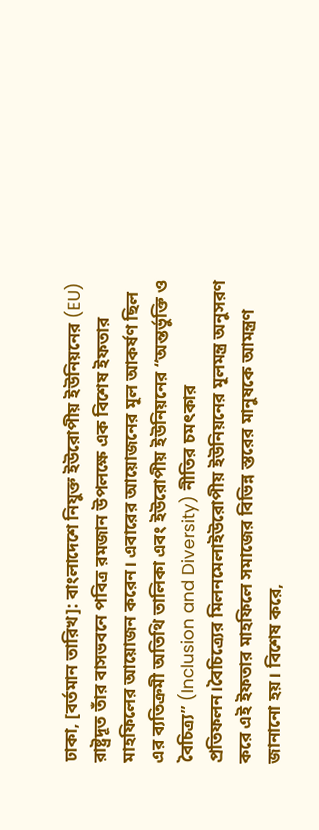ঢাকা, [বর্তমান তারিখ]: বাংলাদেশে নিযুক্ত ইউরোপীয় ইউনিয়নের (EU) রাষ্ট্রদূত তাঁর বাসভবনে পবিত্র রমজান উপলক্ষে এক বিশেষ ইফতার মাহফিলের আয়োজন করেন। এবারের আয়োজনের মূল আকর্ষণ ছিল এর ব্যতিক্রমী অতিথি তালিকা এবং ইউরোপীয় ইউনিয়নের “অন্তর্ভুক্তি ও বৈচিত্র্য” (Inclusion and Diversity) নীতির চমৎকার প্রতিফলন।বৈচিত্র্যের মিলনমেলাইউরোপীয় ইউনিয়নের মূলমন্ত্র অনুসরণ করে এই ইফতার মাহফিলে সমাজের বিভিন্ন স্তরের মানুষকে আমন্ত্রণ জানানো হয়। বিশেষ করে,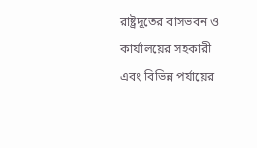রাষ্ট্রদূতের বাসভবন ও কার্যালয়ের সহকারী এবং বিভিন্ন পর্যায়ের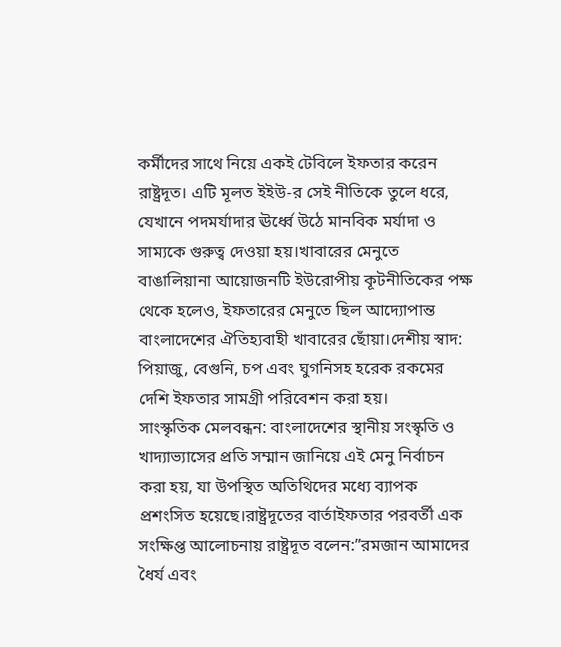কর্মীদের সাথে নিয়ে একই টেবিলে ইফতার করেন রাষ্ট্রদূত। এটি মূলত ইইউ-র সেই নীতিকে তুলে ধরে, যেখানে পদমর্যাদার ঊর্ধ্বে উঠে মানবিক মর্যাদা ও সাম্যকে গুরুত্ব দেওয়া হয়।খাবারের মেনুতে বাঙালিয়ানা আয়োজনটি ইউরোপীয় কূটনীতিকের পক্ষ থেকে হলেও, ইফতারের মেনুতে ছিল আদ্যোপান্ত বাংলাদেশের ঐতিহ্যবাহী খাবারের ছোঁয়া।দেশীয় স্বাদ: পিয়াজু, বেগুনি, চপ এবং ঘুগনিসহ হরেক রকমের দেশি ইফতার সামগ্রী পরিবেশন করা হয়।
সাংস্কৃতিক মেলবন্ধন: বাংলাদেশের স্থানীয় সংস্কৃতি ও খাদ্যাভ্যাসের প্রতি সম্মান জানিয়ে এই মেনু নির্বাচন করা হয়, যা উপস্থিত অতিথিদের মধ্যে ব্যাপক প্রশংসিত হয়েছে।রাষ্ট্রদূতের বার্তাইফতার পরবর্তী এক সংক্ষিপ্ত আলোচনায় রাষ্ট্রদূত বলেন:”রমজান আমাদের ধৈর্য এবং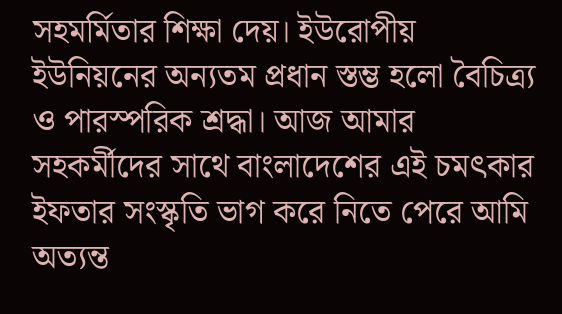সহমর্মিতার শিক্ষা দেয়। ইউরোপীয় ইউনিয়নের অন্যতম প্রধান স্তম্ভ হলো বৈচিত্র্য ও পারস্পরিক শ্রদ্ধা। আজ আমার সহকর্মীদের সাথে বাংলাদেশের এই চমৎকার ইফতার সংস্কৃতি ভাগ করে নিতে পেরে আমি অত্যন্ত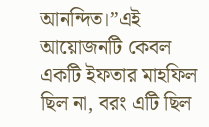আনন্দিত।”এই আয়োজনটি কেবল একটি ইফতার মাহফিল ছিল না, বরং এটি ছিল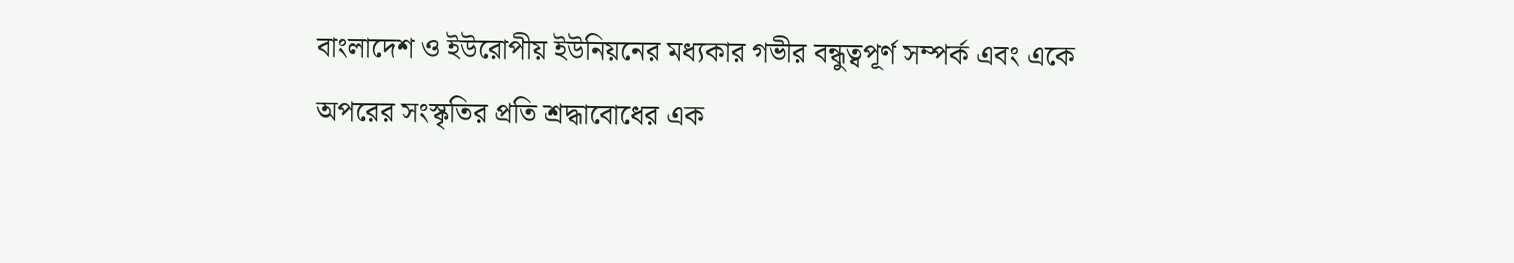বাংলাদেশ ও ইউরোপীয় ইউনিয়নের মধ্যকার গভীর বন্ধুত্বপূর্ণ সম্পর্ক এবং একে অপরের সংস্কৃতির প্রতি শ্রদ্ধাবোধের এক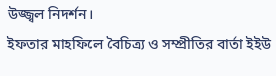উজ্জ্বল নিদর্শন।
ইফতার মাহফিলে বৈচিত্র্য ও সম্প্রীতির বার্তা ইইউ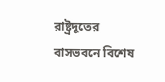রাষ্ট্রদূতের বাসভবনে বিশেষ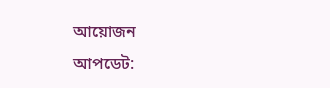আয়োজন
আপডেট: